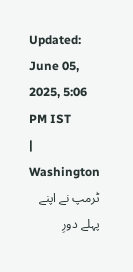Updated: June 05, 2025, 5:06 PM IST
| Washington
ٹرمپ نے اپنے پہلے دورِ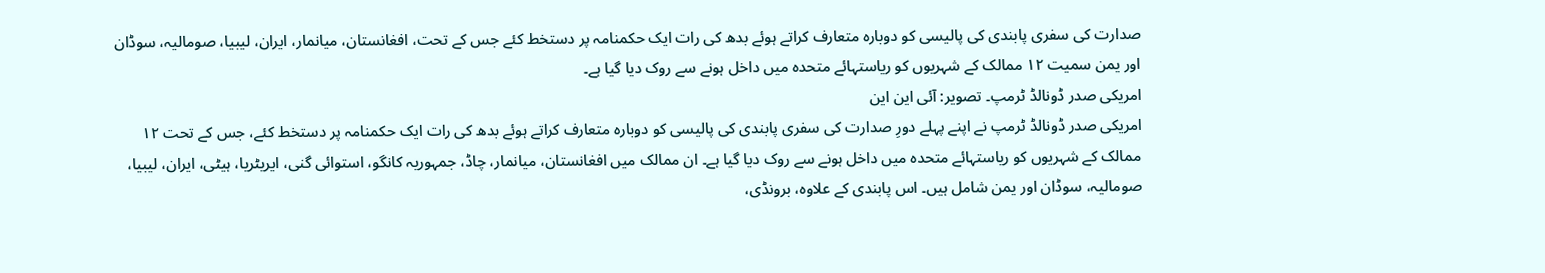صدارت کی سفری پابندی کی پالیسی کو دوبارہ متعارف کراتے ہوئے بدھ کی رات ایک حکمنامہ پر دستخط کئے جس کے تحت، افغانستان، میانمار، ایران، لیبیا، صومالیہ، سوڈان اور یمن سمیت ۱۲ ممالک کے شہریوں کو ریاستہائے متحدہ میں داخل ہونے سے روک دیا گیا ہے۔
امریکی صدر ڈونالڈ ٹرمپ۔ تصویر: آئی این این
امریکی صدر ڈونالڈ ٹرمپ نے اپنے پہلے دورِ صدارت کی سفری پابندی کی پالیسی کو دوبارہ متعارف کراتے ہوئے بدھ کی رات ایک حکمنامہ پر دستخط کئے، جس کے تحت ۱۲ ممالک کے شہریوں کو ریاستہائے متحدہ میں داخل ہونے سے روک دیا گیا ہے۔ ان ممالک میں افغانستان، میانمار، چاڈ، جمہوریہ کانگو، استوائی گنی، ایریٹریا، ہیٹی، ایران، لیبیا، صومالیہ، سوڈان اور یمن شامل ہیں۔ اس پابندی کے علاوہ، برونڈی،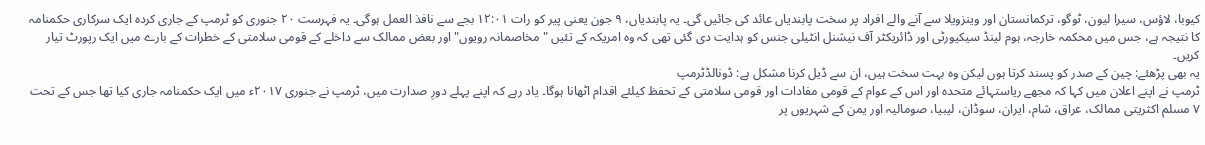کیوبا، لاؤس، سیرا لیون، ٹوگو، ترکمانستان اور وینزویلا سے آنے والے افراد پر سخت پابندیاں عائد کی جائیں گی۔ یہ پابندیاں، ۹ جون یعنی پیر کو رات ۱۲:۰۱ بجے سے نافذ العمل ہوگی۔ یہ فہرست ۲۰ جنوری کو ٹرمپ کے جاری کردہ ایک سرکاری حکمنامہ کا نتیجہ ہے، جس میں محکمہ خارجہ، ہوم لینڈ سیکیورٹی اور ڈائریکٹر آف نیشنل انٹیلی جنس کو ہدایت دی گئی تھی کہ وہ امریکہ کے تئیں "مخاصمانہ رویوں" اور بعض ممالک سے داخلے کے قومی سلامتی کے خطرات کے بارے میں ایک رپورٹ تیار کریں۔
یہ بھی پڑھئے: چین کے صدر کو پسند کرتا ہوں لیکن وہ بہت سخت ہیں، ان سے ڈیل کرنا مشکل ہے: ڈونالڈٹرمپ
ٹرمپ نے اپنے اعلان میں کہا کہ مجھے ریاستہائے متحدہ اور اس کے عوام کے قومی مفادات اور قومی سلامتی کے تحفظ کیلئے اقدام اٹھانا ہوگا۔ یاد رہے کہ اپنے پہلے دورِ صدارت میں، ٹرمپ نے جنوری ۲۰۱۷ء میں ایک حکمنامہ جاری کیا تھا جس کے تحت ۷ مسلم اکثریتی ممالک، عراق، شام، ایران، سوڈان، لیبیا، صومالیہ اور یمن کے شہریوں پر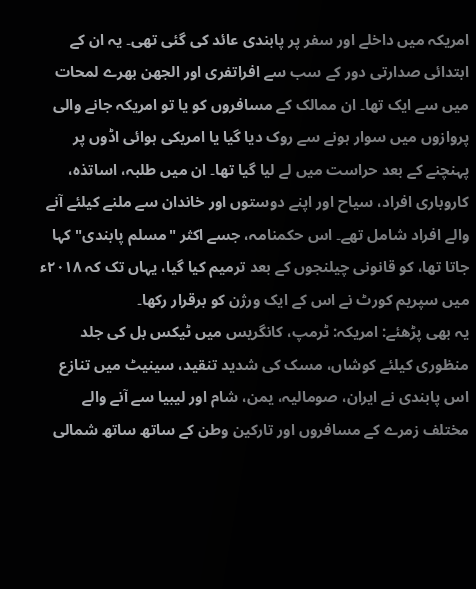امریکہ میں داخلے اور سفر پر پابندی عائد کی گئی تھی۔ یہ ان کے ابتدائی صدارتی دور کے سب سے افراتفری اور الجھن بھرے لمحات میں سے ایک تھا۔ ان ممالک کے مسافروں کو یا تو امریکہ جانے والی پروازوں میں سوار ہونے سے روک دیا گیا یا امریکی ہوائی اڈوں پر پہنچنے کے بعد حراست میں لے لیا گیا تھا۔ ان میں طلبہ، اساتذہ، کاروباری افراد، سیاح اور اپنے دوستوں اور خاندان سے ملنے کیلئے آنے والے افراد شامل تھے۔ اس حکمنامہ، جسے اکثر "مسلم پابندی" کہا جاتا تھا، کو قانونی چیلنجوں کے بعد ترمیم کیا گیا، یہاں تک کہ ۲۰۱۸ء میں سپریم کورٹ نے اس کے ایک ورژن کو برقرار رکھا۔
یہ بھی پڑھئے: امریکہ: ٹرمپ، کانگریس میں ٹیکس بل کی جلد منظوری کیلئے کوشاں، مسک کی شدید تنقید، سینیٹ میں تنازع
اس پابندی نے ایران، صومالیہ، یمن، شام اور لیبیا سے آنے والے مختلف زمرے کے مسافروں اور تارکین وطن کے ساتھ ساتھ شمالی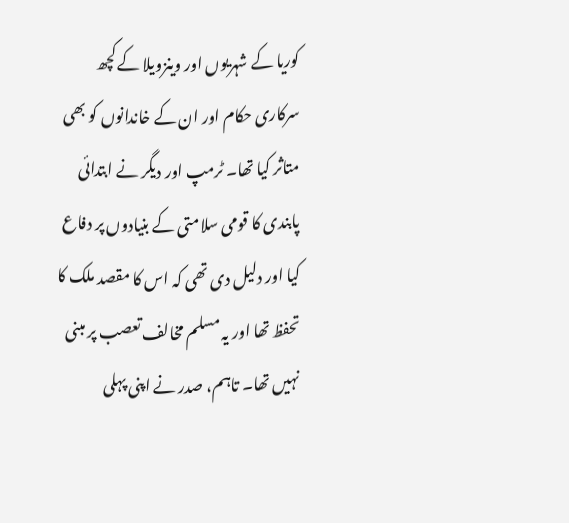کوریا کے شہریوں اور وینزویلا کے کچھ سرکاری حکام اور ان کے خاندانوں کو بھی متاثر کیا تھا۔ ٹرمپ اور دیگر نے ابتدائی پابندی کا قومی سلامتی کے بنیادوں پر دفاع کیا اور دلیل دی تھی کہ اس کا مقصد ملک کا تحفظ تھا اور یہ مسلم مخالف تعصب پر مبنی نہیں تھا۔ تاہم، صدر نے اپنی پہلی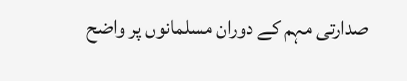صدارتی مہم کے دوران مسلمانوں پر واضح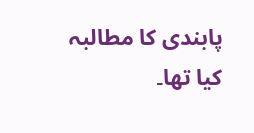پابندی کا مطالبہ کیا تھا۔